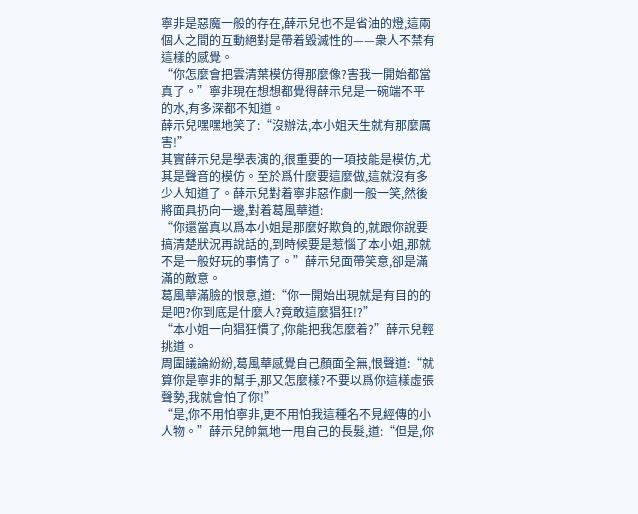寧非是惡魔一般的存在,薛示兒也不是省油的燈,這兩個人之間的互動絕對是帶着毀滅性的——衆人不禁有這樣的感覺。
“你怎麼會把雲清葉模仿得那麼像?害我一開始都當真了。”寧非現在想想都覺得薛示兒是一碗端不平的水,有多深都不知道。
薛示兒嘿嘿地笑了:“沒辦法,本小姐天生就有那麼厲害!”
其實薛示兒是學表演的,很重要的一項技能是模仿,尤其是聲音的模仿。至於爲什麼要這麼做,這就沒有多少人知道了。薛示兒對着寧非惡作劇一般一笑,然後將面具扔向一邊,對着葛風華道:
“你還當真以爲本小姐是那麼好欺負的,就跟你說要搞清楚狀況再說話的,到時候要是惹惱了本小姐,那就不是一般好玩的事情了。”薛示兒面帶笑意,卻是滿滿的敵意。
葛風華滿臉的恨意,道:“你一開始出現就是有目的的是吧?你到底是什麼人?竟敢這麼猖狂!?”
“本小姐一向猖狂慣了,你能把我怎麼着?”薛示兒輕挑道。
周圍議論紛紛,葛風華感覺自己顏面全無,恨聲道:“就算你是寧非的幫手,那又怎麼樣?不要以爲你這樣虛張聲勢,我就會怕了你!”
“是,你不用怕寧非,更不用怕我這種名不見經傳的小人物。”薛示兒帥氣地一甩自己的長髮,道:“但是,你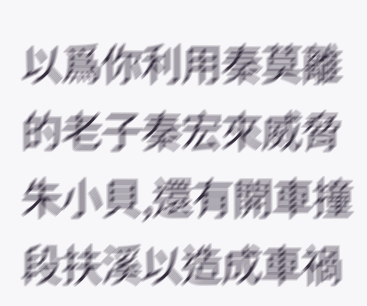以爲你利用秦莫離的老子秦宏來威脅朱小貝,還有開車撞段扶溪以造成車禍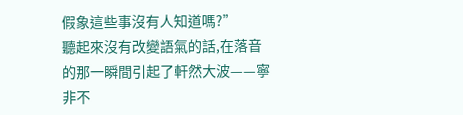假象這些事沒有人知道嗎?”
聽起來沒有改變語氣的話,在落音的那一瞬間引起了軒然大波——寧非不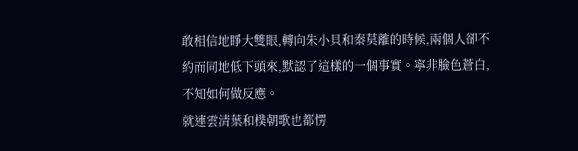敢相信地睜大雙眼,轉向朱小貝和秦莫離的時候,兩個人卻不約而同地低下頭來,默認了這樣的一個事實。寧非臉色蒼白,不知如何做反應。
就連雲清葉和樸朝歌也都愣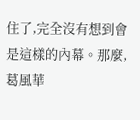住了,完全沒有想到會是這樣的內幕。那麼,葛風華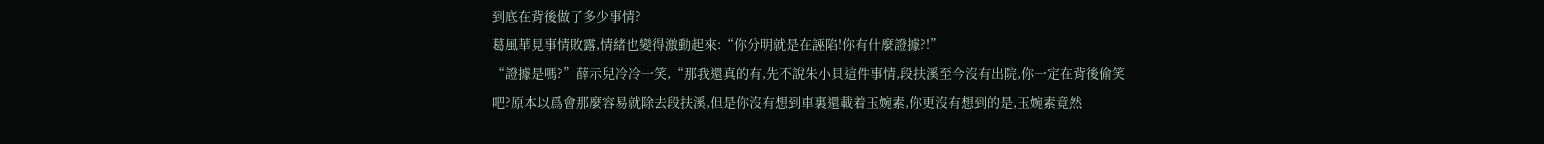到底在背後做了多少事情?
葛風華見事情敗露,情緒也變得激動起來:“你分明就是在誣陷!你有什麼證據?!”
“證據是嗎?”薛示兒冷冷一笑,“那我還真的有,先不說朱小貝這件事情,段扶溪至今沒有出院,你一定在背後偷笑吧?原本以爲會那麼容易就除去段扶溪,但是你沒有想到車裏還載着玉婉素,你更沒有想到的是,玉婉素竟然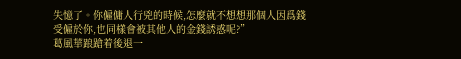失憶了。你僱傭人行兇的時候,怎麼就不想想那個人因爲錢受僱於你,也同樣會被其他人的金錢誘惑呢?”
葛風華踉蹌着後退一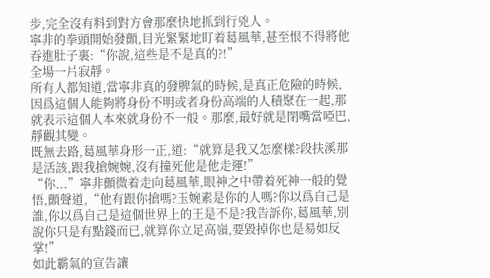步,完全沒有料到對方會那麼快地抓到行兇人。
寧非的拳頭開始發顫,目光緊緊地盯着葛風華,甚至恨不得將他吞進肚子裏:“你說,這些是不是真的?!”
全場一片寂靜。
所有人都知道,當寧非真的發脾氣的時候,是真正危險的時候,因爲這個人能夠將身份不明或者身份高端的人積聚在一起,那就表示這個人本來就身份不一般。那麼,最好就是閉嘴當啞巴,靜觀其變。
既無去路,葛風華身形一正,道:“就算是我又怎麼樣?段扶溪那是活該,跟我搶婉婉,沒有撞死他是他走運!”
“你...”寧非顫微着走向葛風華,眼神之中帶着死神一般的覺悟,顫聲道,“他有跟你搶嗎?玉婉素是你的人嗎?你以爲自己是誰,你以爲自己是這個世界上的王是不是?我告訴你,葛風華,別說你只是有點錢而已,就算你立足高嶺,要毀掉你也是易如反掌!”
如此霸氣的宣告讓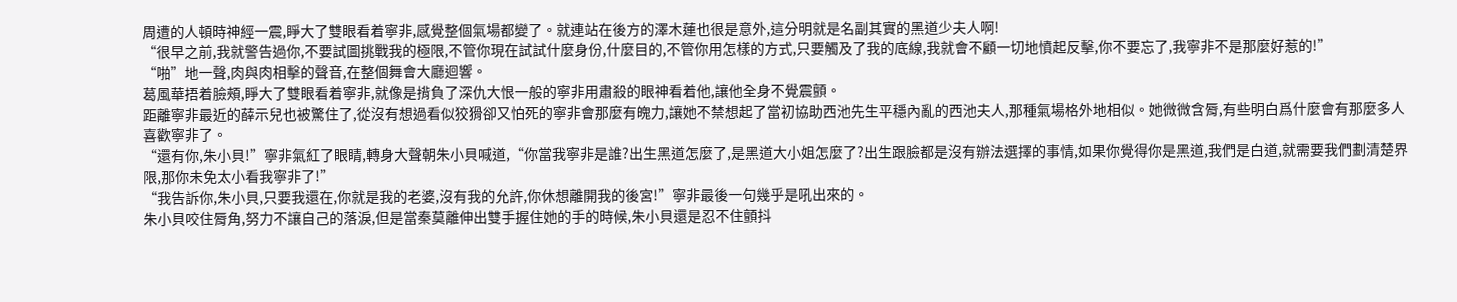周遭的人頓時神經一震,睜大了雙眼看着寧非,感覺整個氣場都變了。就連站在後方的澤木蓮也很是意外,這分明就是名副其實的黑道少夫人啊!
“很早之前,我就警告過你,不要試圖挑戰我的極限,不管你現在試試什麼身份,什麼目的,不管你用怎樣的方式,只要觸及了我的底線,我就會不顧一切地憤起反擊,你不要忘了,我寧非不是那麼好惹的!”
“啪”地一聲,肉與肉相擊的聲音,在整個舞會大廳迴響。
葛風華捂着臉頰,睜大了雙眼看着寧非,就像是揹負了深仇大恨一般的寧非用肅殺的眼神看着他,讓他全身不覺震顫。
距離寧非最近的薛示兒也被驚住了,從沒有想過看似狡猾卻又怕死的寧非會那麼有魄力,讓她不禁想起了當初協助西池先生平穩內亂的西池夫人,那種氣場格外地相似。她微微含脣,有些明白爲什麼會有那麼多人喜歡寧非了。
“還有你,朱小貝!”寧非氣紅了眼睛,轉身大聲朝朱小貝喊道,“你當我寧非是誰?出生黑道怎麼了,是黑道大小姐怎麼了?出生跟臉都是沒有辦法選擇的事情,如果你覺得你是黑道,我們是白道,就需要我們劃清楚界限,那你未免太小看我寧非了!”
“我告訴你,朱小貝,只要我還在,你就是我的老婆,沒有我的允許,你休想離開我的後宮!”寧非最後一句幾乎是吼出來的。
朱小貝咬住脣角,努力不讓自己的落淚,但是當秦莫離伸出雙手握住她的手的時候,朱小貝還是忍不住顫抖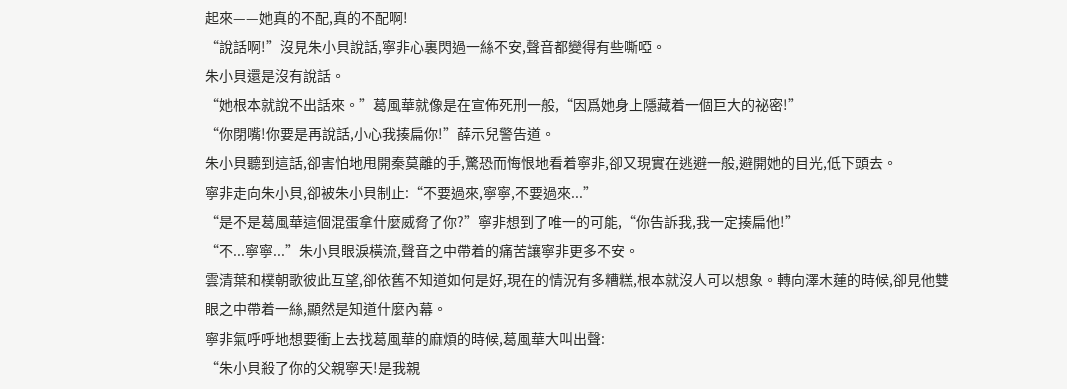起來——她真的不配,真的不配啊!
“說話啊!”沒見朱小貝說話,寧非心裏閃過一絲不安,聲音都變得有些嘶啞。
朱小貝還是沒有說話。
“她根本就說不出話來。”葛風華就像是在宣佈死刑一般,“因爲她身上隱藏着一個巨大的祕密!”
“你閉嘴!你要是再說話,小心我揍扁你!”薛示兒警告道。
朱小貝聽到這話,卻害怕地甩開秦莫離的手,驚恐而悔恨地看着寧非,卻又現實在逃避一般,避開她的目光,低下頭去。
寧非走向朱小貝,卻被朱小貝制止:“不要過來,寧寧,不要過來...”
“是不是葛風華這個混蛋拿什麼威脅了你?”寧非想到了唯一的可能,“你告訴我,我一定揍扁他!”
“不...寧寧...”朱小貝眼淚橫流,聲音之中帶着的痛苦讓寧非更多不安。
雲清葉和樸朝歌彼此互望,卻依舊不知道如何是好,現在的情況有多糟糕,根本就沒人可以想象。轉向澤木蓮的時候,卻見他雙眼之中帶着一絲,顯然是知道什麼內幕。
寧非氣呼呼地想要衝上去找葛風華的麻煩的時候,葛風華大叫出聲:
“朱小貝殺了你的父親寧天!是我親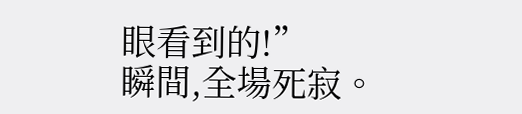眼看到的!”
瞬間,全場死寂。